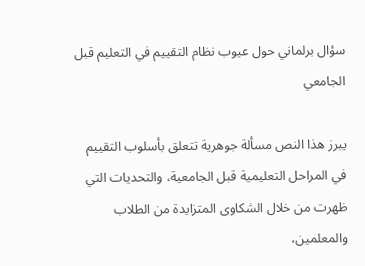سؤال برلماني حول عيوب نظام التقييم في التعليم قبل الجامعي

يبرز هذا النص مسألة جوهرية تتعلق بأسلوب التقييم في المراحل التعليمية قبل الجامعية، والتحديات التي ظهرت من خلال الشكاوى المتزايدة من الطلاب والمعلمين،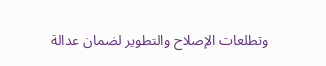وتطلعات الإصلاح والتطوير لضمان عدالة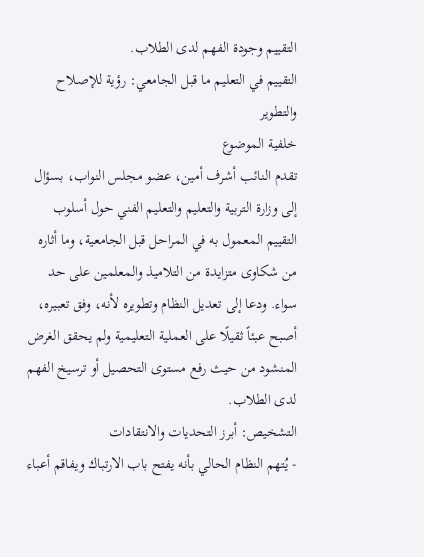التقييم وجودة الفهم لدى الطلاب.
التقييم في التعليم ما قبل الجامعي: رؤية للإصلاح والتطوير
خلفية الموضوع
تقدم النائب أشرف أمين، عضو مجلس النواب، بسؤال إلى وزارة التربية والتعليم والتعليم الفني حول أسلوب التقييم المعمول به في المراحل قبل الجامعية، وما أثاره من شكاوى متزايدة من التلاميذ والمعلمين على حد سواء. ودعا إلى تعديل النظام وتطويره لأنه، وفق تعبيره، أصبح عبئاً ثقيلًا على العملية التعليمية ولم يحقق الغرض المنشود من حيث رفع مستوى التحصيل أو ترسيخ الفهم لدى الطلاب.
التشخيص: أبرز التحديات والانتقادات
- يُتهم النظام الحالي بأنه يفتح باب الارتباك ويفاقم أعباء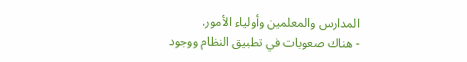المدارس والمعلمين وأولياء الأمور.
- هناك صعوبات في تطبيق النظام ووجود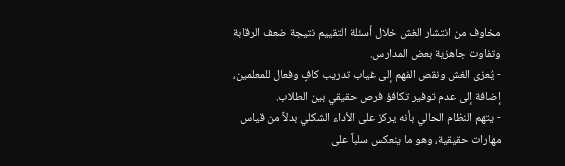مخاوف من انتشار الغش خلال أسئلة التقييم نتيجة ضعف الرقابة وتفاوت جاهزية بعض المدارس.
- يُعزى الغش ونقص الفهم إلى غياب تدريب كافٍ وفعال للمعلمين، إضافة إلى عدم توفير تكافؤ فرص حقيقي بين الطلاب.
- يتهم النظام الحالي بأنه يركز على الأداء الشكلي بدلاً من قياس مهارات حقيقية، وهو ما ينعكس سلباً على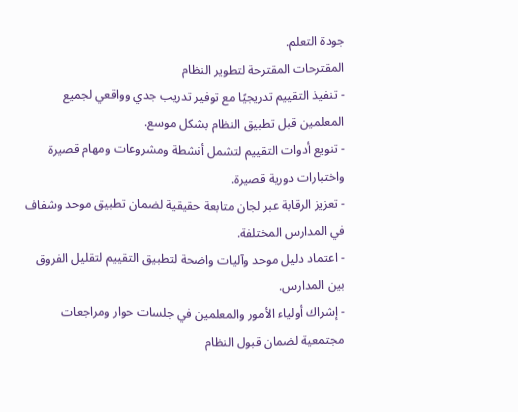جودة التعلم.
المقترحات المقترحة لتطوير النظام
- تنفيذ التقييم تدريجيًا مع توفير تدريب جدي وواقعي لجميع المعلمين قبل تطبيق النظام بشكل موسع.
- تنويع أدوات التقييم لتشمل أنشطة ومشروعات ومهام قصيرة واختبارات دورية قصيرة.
- تعزيز الرقابة عبر لجان متابعة حقيقية لضمان تطبيق موحد وشفاف في المدارس المختلفة.
- اعتماد دليل موحد وآليات واضحة لتطبيق التقييم لتقليل الفروق بين المدارس.
- إشراك أولياء الأمور والمعلمين في جلسات حوار ومراجعات مجتمعية لضمان قبول النظام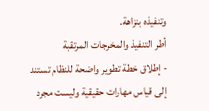وتنفيذه بنزاهة.
أطر التنفيذ والمخرجات المرتقبة
- إطلاق خطة تطوير واضحة للنظام تستند إلى قياس مهارات حقيقية وليست مجرد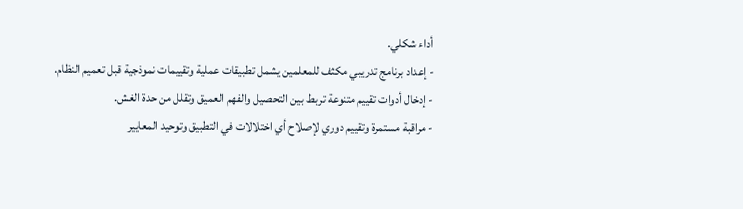أداء شكلي.
- إعداد برنامج تدريبي مكثف للمعلمين يشمل تطبيقات عملية وتقييمات نموذجية قبل تعميم النظام.
- إدخال أدوات تقييم متنوعة تربط بين التحصيل والفهم العميق وتقلل من حدة الغش.
- مراقبة مستمرة وتقييم دوري لإصلاح أي اختلالات في التطبيق وتوحيد المعايير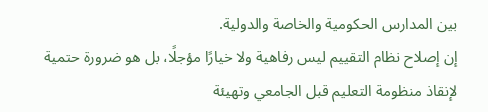بين المدارس الحكومية والخاصة والدولية.
إن إصلاح نظام التقييم ليس رفاهية ولا خيارًا مؤجلًا، بل هو ضرورة حتمية لإنقاذ منظومة التعليم قبل الجامعي وتهيئة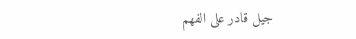جيل قادر على الفهم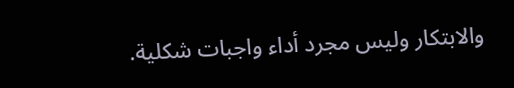والابتكار وليس مجرد أداء واجبات شكلية.